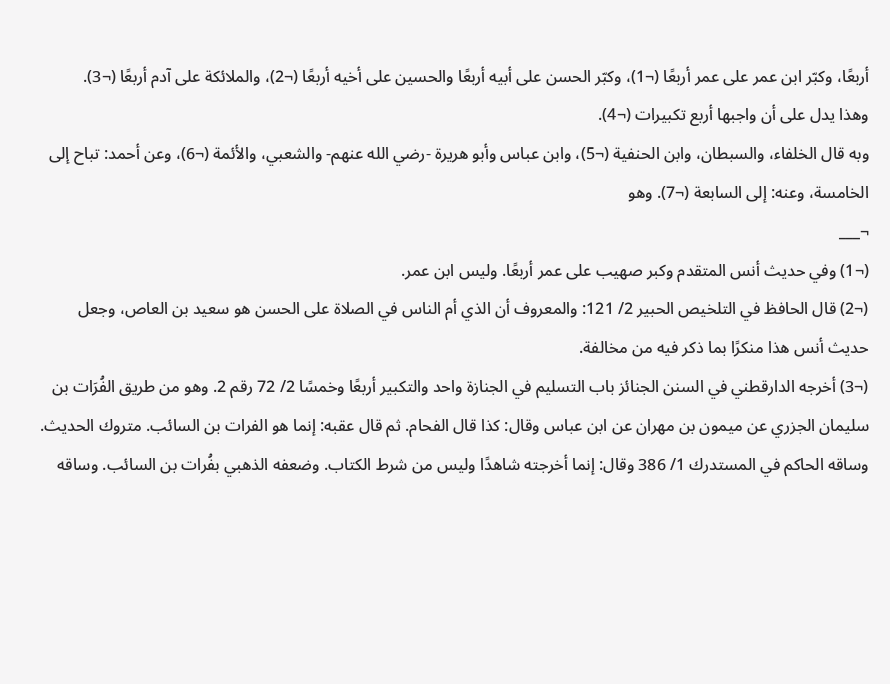أربعًا، وكبّر ابن عمر على عمر أربعًا (¬1)، وكبّر الحسن على أبيه أربعًا والحسين على أخيه أربعًا (¬2)، والملائكة على آدم أربعًا (¬3).
وهذا يدل على أن واجبها أربع تكبيرات (¬4).
وبه قال الخلفاء، والسبطان، وابن الحنفية (¬5)، وابن عباس وأبو هريرة -رضي الله عنهم- والشعبي، والأئمة (¬6)، وعن أحمد: تباح إلى الخامسة، وعنه: إلى السابعة (¬7). وهو
¬___
(¬1) وفي حديث أنس المتقدم وكبر صهيب على عمر أربعًا. وليس ابن عمر.
(¬2) قال الحافظ في التلخيص الحبير 2/ 121: والمعروف أن الذي أم الناس في الصلاة على الحسن هو سعيد بن العاص، وجعل حديث أنس هذا منكرًا بما ذكر فيه من مخالفة.
(¬3) أخرجه الدارقطني في السنن الجنائز باب التسليم في الجنازة واحد والتكبير أربعًا وخمسًا 2/ 72 رقم 2. وهو من طريق الفُرَات بن سليمان الجزري عن ميمون بن مهران عن ابن عباس وقال: كذا قال الفحام. ثم قال عقبه: إنما هو الفرات بن السائب. متروك الحديث. وساقه الحاكم في المستدرك 1/ 386 وقال: إنما أخرجته شاهدًا وليس من شرط الكتاب. وضعفه الذهبي بفُرات بن السائب. وساقه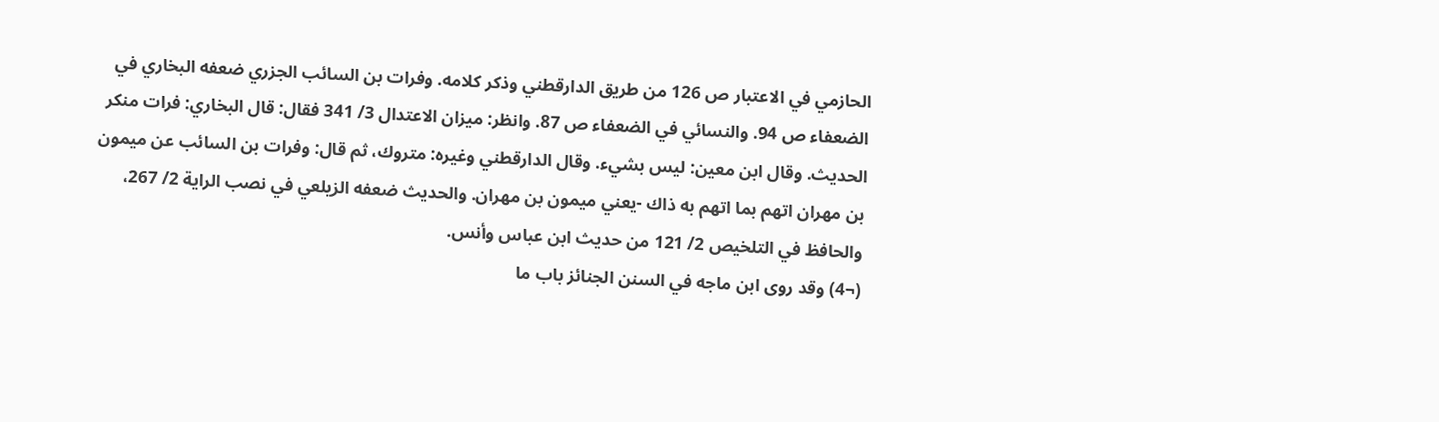الحازمي في الاعتبار ص 126 من طريق الدارقطني وذكر كلامه. وفرات بن السائب الجزري ضعفه البخاري في الضعفاء ص 94. والنسائي في الضعفاء ص 87. وانظر: ميزان الاعتدال 3/ 341 فقال: قال البخاري: فرات منكر الحديث. وقال ابن معين: ليس بشيء. وقال الدارقطني وغيره: متروك، ثم قال: وفرات بن السائب عن ميمون بن مهران اتهم بما اتهم به ذاك -يعني ميمون بن مهران. والحديث ضعفه الزيلعي في نصب الراية 2/ 267، والحافظ في التلخيص 2/ 121 من حديث ابن عباس وأنس.
(¬4) وقد روى ابن ماجه في السنن الجنائز باب ما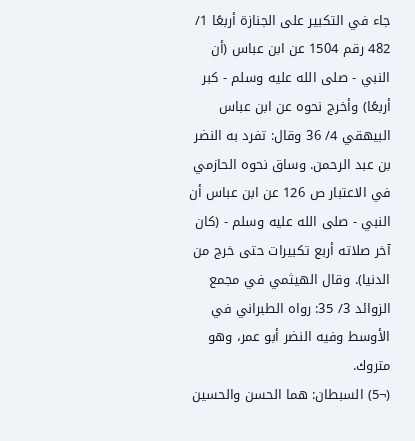جاء في التكبير على الجنازة أربعًا 1/ 482 رقم 1504 عن ابن عباس (أن النبي - صلى الله عليه وسلم - كبر أربعًا) وأخرج نحوه عن ابن عباس البيهقي 4/ 36 وقال: تفرد به النضر بن عبد الرحمن. وساق نحوه الحازمي في الاعتبار ص 126 عن ابن عباس أن النبي - صلى الله عليه وسلم - (كان آخر صلاته أربع تكبيرات حتى خرج من الدنيا). وقال الهيثمي في مجمع الزوائد 3/ 35: رواه الطبراني في الأوسط وفيه النضر أبو عمر، وهو متروك.
(¬5) السبطان: هما الحسن والحسين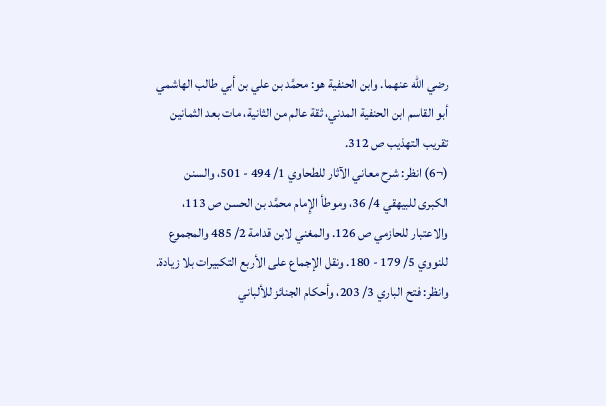رضي الله عنهما. وابن الحنفية هو: محمَّد بن علي بن أبي طالب الهاشمي أبو القاسم ابن الحنفية المدني، ثقة عالم من الثانية، مات بعد الثمانين تقريب التهذيب ص 312.
(¬6) انظر: شرح معاني الآثار للطحاوي 1/ 494 - 501، والسنن الكبرى للبيهقي 4/ 36، وموطأ الإِمام محمَّد بن الحسن ص 113، والاعتبار للحازمي ص 126. والمغني لابن قدامة 2/ 485 والمجموع للنووي 5/ 179 - 180. ونقل الإجماع على الأربع التكبيرات بلا زيادة. وانظر: فتح الباري 3/ 203، وأحكام الجنائز للألباني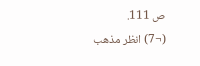ص 111.
(¬7) انظر مذهب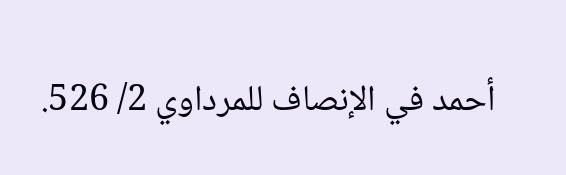أحمد في الإنصاف للمرداوي 2/ 526.